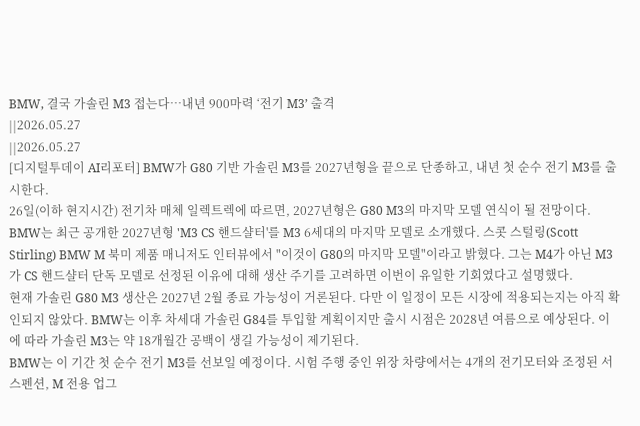BMW, 결국 가솔린 M3 접는다…내년 900마력 ‘전기 M3’ 출격
||2026.05.27
||2026.05.27
[디지털투데이 AI리포터] BMW가 G80 기반 가솔린 M3를 2027년형을 끝으로 단종하고, 내년 첫 순수 전기 M3를 출시한다.
26일(이하 현지시간) 전기차 매체 일렉트렉에 따르면, 2027년형은 G80 M3의 마지막 모델 연식이 될 전망이다.
BMW는 최근 공개한 2027년형 'M3 CS 핸드샬터'를 M3 6세대의 마지막 모델로 소개했다. 스콧 스털링(Scott Stirling) BMW M 북미 제품 매니저도 인터뷰에서 "이것이 G80의 마지막 모델"이라고 밝혔다. 그는 M4가 아닌 M3가 CS 핸드샬터 단독 모델로 선정된 이유에 대해 생산 주기를 고려하면 이번이 유일한 기회였다고 설명했다.
현재 가솔린 G80 M3 생산은 2027년 2월 종료 가능성이 거론된다. 다만 이 일정이 모든 시장에 적용되는지는 아직 확인되지 않았다. BMW는 이후 차세대 가솔린 G84를 투입할 계획이지만 출시 시점은 2028년 여름으로 예상된다. 이에 따라 가솔린 M3는 약 18개월간 공백이 생길 가능성이 제기된다.
BMW는 이 기간 첫 순수 전기 M3를 선보일 예정이다. 시험 주행 중인 위장 차량에서는 4개의 전기모터와 조정된 서스펜션, M 전용 업그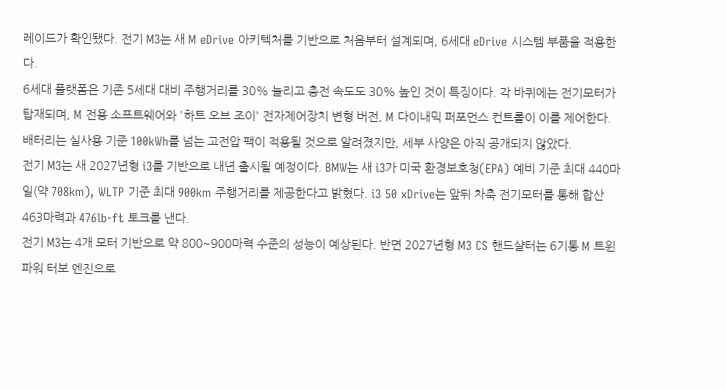레이드가 확인됐다. 전기 M3는 새 M eDrive 아키텍처를 기반으로 처음부터 설계되며, 6세대 eDrive 시스템 부품을 적용한다.
6세대 플랫폼은 기존 5세대 대비 주행거리를 30% 늘리고 충전 속도도 30% 높인 것이 특징이다. 각 바퀴에는 전기모터가 탑재되며, M 전용 소프트웨어와 '하트 오브 조이' 전자제어장치 변형 버전, M 다이내믹 퍼포먼스 컨트롤이 이를 제어한다. 배터리는 실사용 기준 100kWh를 넘는 고전압 팩이 적용될 것으로 알려졌지만, 세부 사양은 아직 공개되지 않았다.
전기 M3는 새 2027년형 i3를 기반으로 내년 출시될 예정이다. BMW는 새 i3가 미국 환경보호청(EPA) 예비 기준 최대 440마일(약 708km), WLTP 기준 최대 900km 주행거리를 제공한다고 밝혔다. i3 50 xDrive는 앞뒤 차축 전기모터를 통해 합산 463마력과 476lb-ft 토크를 낸다.
전기 M3는 4개 모터 기반으로 약 800~900마력 수준의 성능이 예상된다. 반면 2027년형 M3 CS 핸드샬터는 6기통 M 트윈파워 터보 엔진으로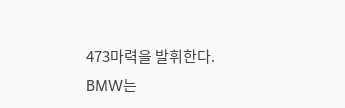473마력을 발휘한다.
BMW는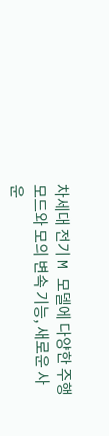차세대 전기 M 모델에 다양한 주행 모드와 모의 변속 기능, 새로운 사운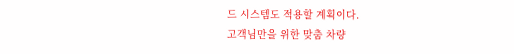드 시스템도 적용할 계획이다.
고객님만을 위한 맞춤 차량